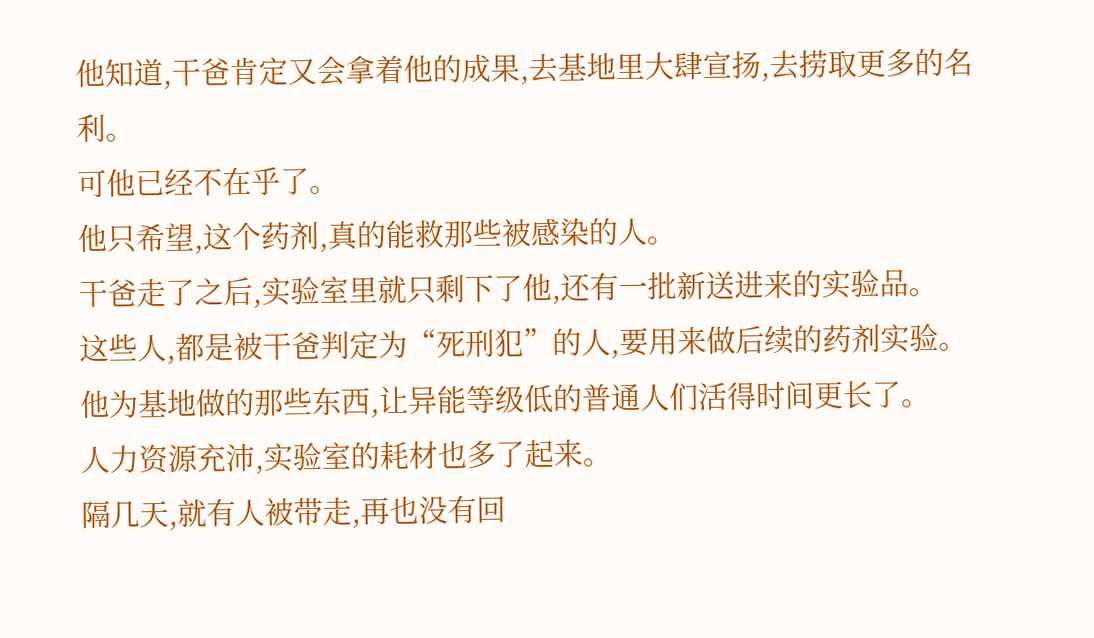他知道,干爸肯定又会拿着他的成果,去基地里大肆宣扬,去捞取更多的名利。
可他已经不在乎了。
他只希望,这个药剂,真的能救那些被感染的人。
干爸走了之后,实验室里就只剩下了他,还有一批新送进来的实验品。
这些人,都是被干爸判定为“死刑犯”的人,要用来做后续的药剂实验。
他为基地做的那些东西,让异能等级低的普通人们活得时间更长了。
人力资源充沛,实验室的耗材也多了起来。
隔几天,就有人被带走,再也没有回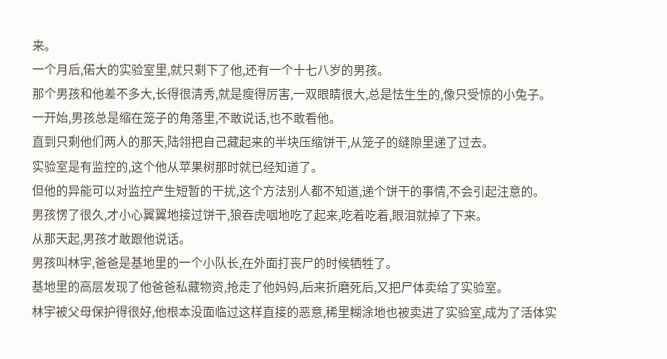来。
一个月后,偌大的实验室里,就只剩下了他,还有一个十七八岁的男孩。
那个男孩和他差不多大,长得很清秀,就是瘦得厉害,一双眼睛很大,总是怯生生的,像只受惊的小兔子。
一开始,男孩总是缩在笼子的角落里,不敢说话,也不敢看他。
直到只剩他们两人的那天,陆翎把自己藏起来的半块压缩饼干,从笼子的缝隙里递了过去。
实验室是有监控的,这个他从苹果树那时就已经知道了。
但他的异能可以对监控产生短暂的干扰,这个方法别人都不知道,递个饼干的事情,不会引起注意的。
男孩愣了很久,才小心翼翼地接过饼干,狼吞虎咽地吃了起来,吃着吃着,眼泪就掉了下来。
从那天起,男孩才敢跟他说话。
男孩叫林宇,爸爸是基地里的一个小队长,在外面打丧尸的时候牺牲了。
基地里的高层发现了他爸爸私藏物资,抢走了他妈妈,后来折磨死后,又把尸体卖给了实验室。
林宇被父母保护得很好,他根本没面临过这样直接的恶意,稀里糊涂地也被卖进了实验室,成为了活体实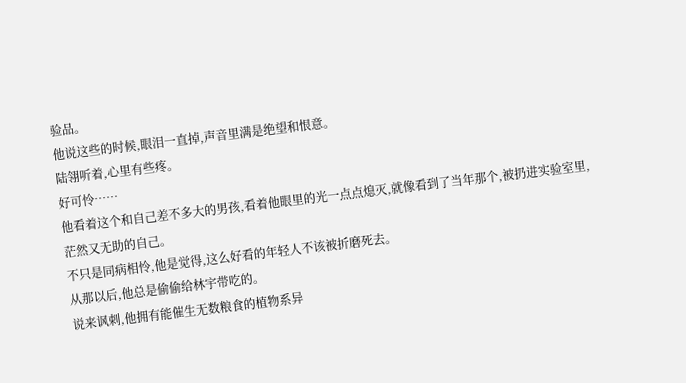验品。
他说这些的时候,眼泪一直掉,声音里满是绝望和恨意。
陆翎听着,心里有些疼。
好可怜……
他看着这个和自己差不多大的男孩,看着他眼里的光一点点熄灭,就像看到了当年那个,被扔进实验室里,茫然又无助的自己。
不只是同病相怜,他是觉得,这么好看的年轻人不该被折磨死去。
从那以后,他总是偷偷给林宇带吃的。
说来讽刺,他拥有能催生无数粮食的植物系异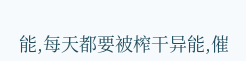能,每天都要被榨干异能,催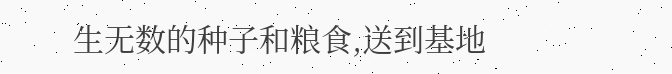生无数的种子和粮食,送到基地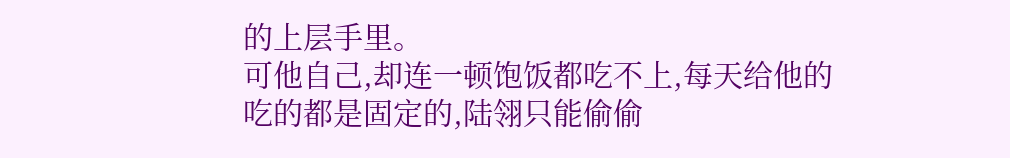的上层手里。
可他自己,却连一顿饱饭都吃不上,每天给他的吃的都是固定的,陆翎只能偷偷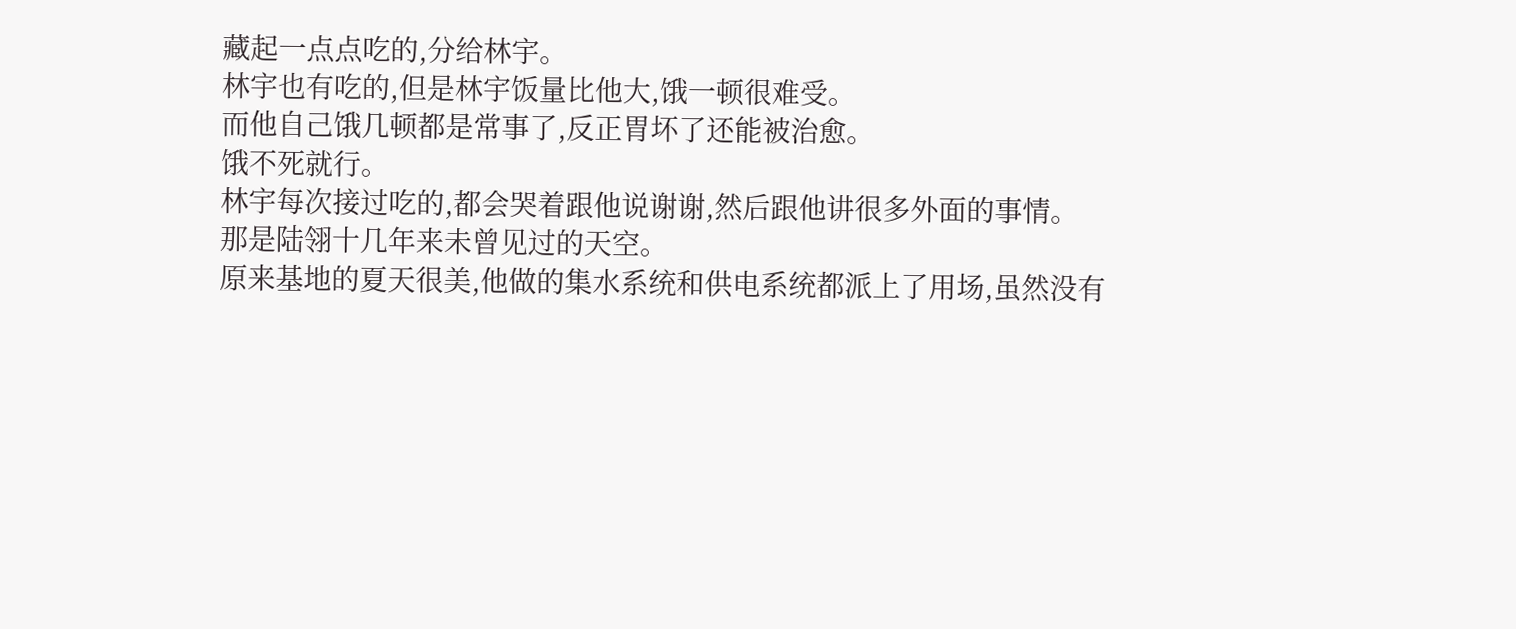藏起一点点吃的,分给林宇。
林宇也有吃的,但是林宇饭量比他大,饿一顿很难受。
而他自己饿几顿都是常事了,反正胃坏了还能被治愈。
饿不死就行。
林宇每次接过吃的,都会哭着跟他说谢谢,然后跟他讲很多外面的事情。
那是陆翎十几年来未曾见过的天空。
原来基地的夏天很美,他做的集水系统和供电系统都派上了用场,虽然没有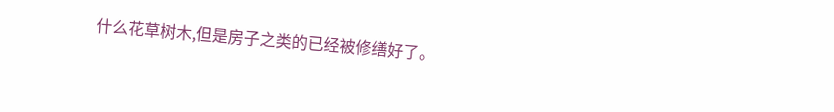什么花草树木,但是房子之类的已经被修缮好了。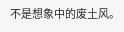不是想象中的废土风。